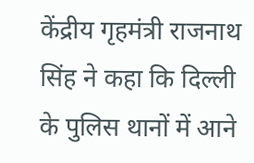केंद्रीय गृहमंत्री राजनाथ सिंह ने कहा कि दिल्ली के पुलिस थानों में आने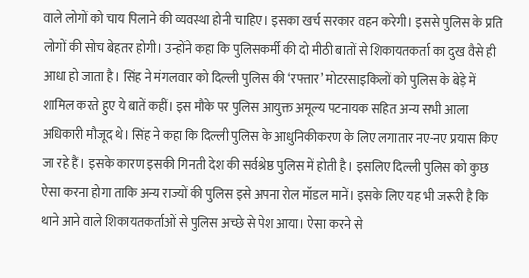वाले लोगों को चाय पिलाने की व्यवस्था होनी चाहिए। इसका खर्च सरकार वहन करेगी। इससे पुलिस के प्रति लोगों की सोच बेहतर होगी। उन्होंने कहा कि पुलिसकर्मी की दो मीठी बातों से शिकायतकर्ता का दुख वैसे ही आधा हो जाता है। सिंह ने मंगलवार को दिल्ली पुलिस की ‘रफ्तार’ मोटरसाइकिलों को पुलिस के बेड़े में शामिल करते हुए ये बातें कहीं। इस मौके पर पुलिस आयुक्त अमूल्य पटनायक सहित अन्य सभी आला अधिकारी मौजूद थे। सिंह ने कहा कि दिल्ली पुलिस के आधुनिकीकरण के लिए लगातार नए-नए प्रयास किए जा रहे हैं। इसके कारण इसकी गिनती देश की सर्वश्रेष्ठ पुलिस में होती है। इसलिए दिल्ली पुलिस को कुछ ऐसा करना होगा ताकि अन्य राज्यों की पुलिस इसे अपना रोल मॉडल मानें। इसके लिए यह भी जरूरी है कि थाने आने वाले शिकायतकर्ताओं से पुलिस अच्छे से पेश आया। ऐसा करने से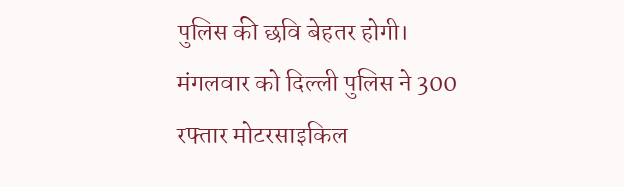पुलिस की छवि बेहतर होगी।
मंगलवार को दिल्ली पुलिस ने 300 रफ्तार मोटरसाइकिल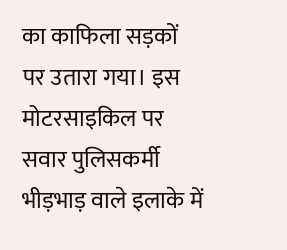का काफिला सड़कों पर उतारा गया। इस मोटरसाइकिल पर सवार पुलिसकर्मी भीड़भाड़ वाले इलाके में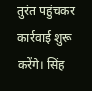तुरंत पहुंचकर कार्रवाई शुरू करेंगे। सिंह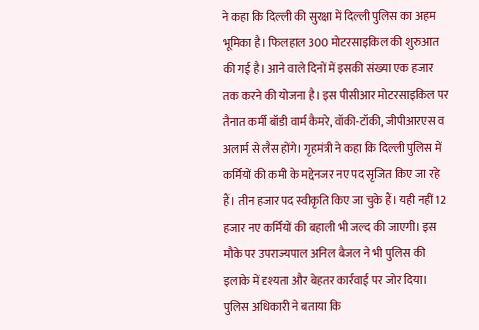ने कहा कि दिल्ली की सुरक्षा में दिल्ली पुलिस का अहम भूमिका है। फिलहाल 300 मोटरसाइकिल की शुरुआत की गई है। आने वाले दिनों में इसकी संख्या एक हजार तक करने की योजना है। इस पीसीआर मोटरसाइकिल पर तैनात कर्मी बॉडी वार्म कैमरे, वॉकी-टॉकी, जीपीआरएस व अलार्म से लैस होंगे। गृहमंत्री ने कहा कि दिल्ली पुलिस में कर्मियों की कमी के मद्देनजर नए पद सृजित किए जा रहे हैं। तीन हजार पद स्वीकृति किए जा चुके हैं। यही नहीं 12 हजार नए कर्मियों की बहाली भी जल्द की जाएगी। इस मौके पर उपराज्यपाल अनिल बैजल ने भी पुलिस की इलाके में दृश्यता और बेहतर कार्रवाई पर जोर दिया।
पुलिस अधिकारी ने बताया कि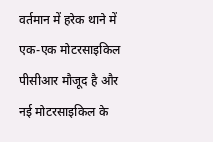वर्तमान में हरेक थाने में एक-एक मोटरसाइकिल पीसीआर मौजूद है और नई मोटरसाइकिल के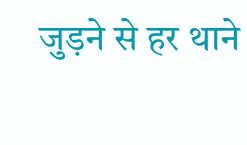जुड़ने से हर थाने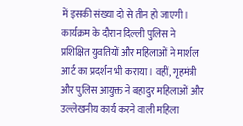में इसकी संख्या दो से तीन हो जाएगी। कार्यक्रम के दौरान दिल्ली पुलिस ने प्रशिक्षित युवतियों और महिलाओं ने मार्शल आर्ट का प्रदर्शन भी कराया। वहीं, गृहमंत्री और पुलिस आयुक्त ने बहादुर महिलाओं और उल्लेखनीय कार्य करने वाली महिला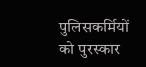पुलिसकर्मियों को पुरस्कार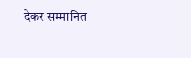देकर सम्मानित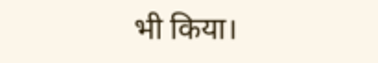भी किया।